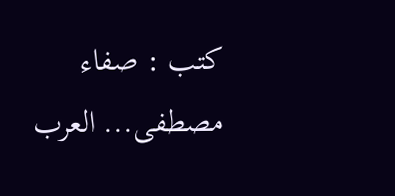كتب : صفاء مصطفى... العرب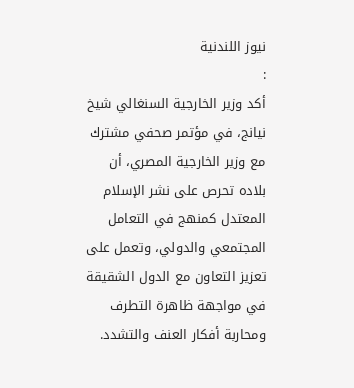نيوز اللندنية
:
أكد وزير الخارجية السنغالي شيخ نيانج، في مؤتمر صحفي مشترك مع وزير الخارجية المصري، أن بلاده تحرص على نشر الإسلام المعتدل كمنهج في التعامل المجتمعي والدولي، وتعمل على تعزيز التعاون مع الدول الشقيقة في مواجهة ظاهرة التطرف ومحاربة أفكار العنف والتشدد.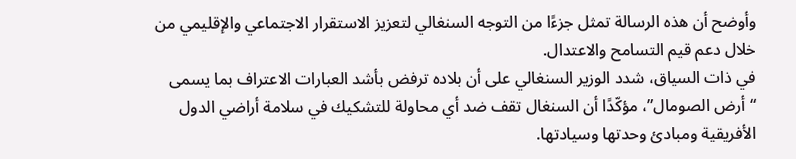وأوضح أن هذه الرسالة تمثل جزءًا من التوجه السنغالي لتعزيز الاستقرار الاجتماعي والإقليمي من خلال دعم قيم التسامح والاعتدال.
في ذات السياق، شدد الوزير السنغالي على أن بلاده ترفض بأشد العبارات الاعتراف بما يسمى “أرض الصومال”، مؤكّدًا أن السنغال تقف ضد أي محاولة للتشكيك في سلامة أراضي الدول الأفريقية ومبادئ وحدتها وسيادتها.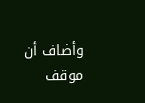وأضاف أن موقف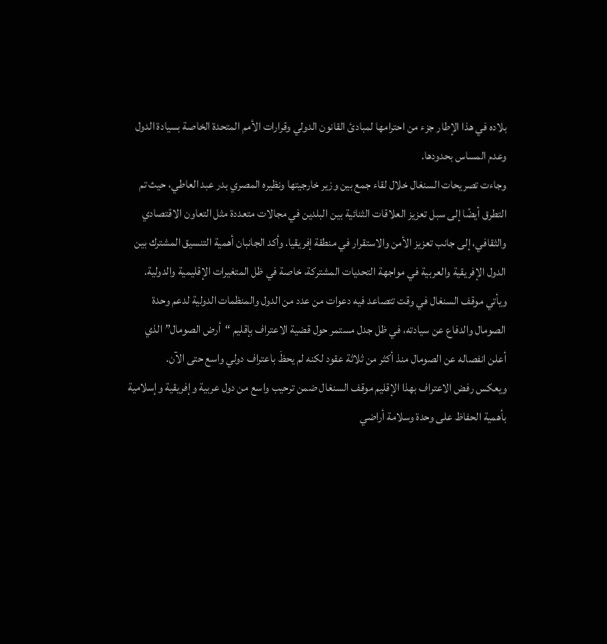بلاده في هذا الإطار جزء من احترامها لمبادئ القانون الدولي وقرارات الأمم المتحدة الخاصة بسيادة الدول وعدم المساس بحدودها.
وجاءت تصريحات السنغال خلال لقاء جمع بين وزير خارجيتها ونظيره المصري بدر عبد العاطي، حيث تم التطرق أيضًا إلى سبل تعزيز العلاقات الثنائية بين البلدين في مجالات متعددة مثل التعاون الاقتصادي والثقافي، إلى جانب تعزيز الأمن والاستقرار في منطقة إفريقيا. وأكد الجانبان أهمية التنسيق المشترك بين الدول الإفريقية والعربية في مواجهة التحديات المشتركة، خاصة في ظل المتغيرات الإقليمية والدولية.
ويأتي موقف السنغال في وقت تتصاعد فيه دعوات من عدد من الدول والمنظمات الدولية لدعم وحدة الصومال والدفاع عن سيادته، في ظل جدل مستمر حول قضية الاعتراف بإقليم “أرض الصومال” الذي أعلن انفصاله عن الصومال منذ أكثر من ثلاثة عقود لكنه لم يحظَ باعتراف دولي واسع حتى الآن.
ويعكس رفض الاعتراف بهذا الإقليم موقف السنغال ضمن ترحيب واسع من دول عربية وإفريقية وإسلامية بأهمية الحفاظ على وحدة وسلامة أراضي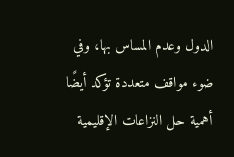الدول وعدم المساس بها، وفي ضوء مواقف متعددة تؤكد أيضًا أهمية حل النزاعات الإقليمية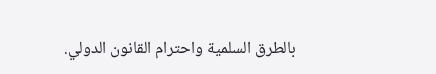بالطرق السلمية واحترام القانون الدولي.